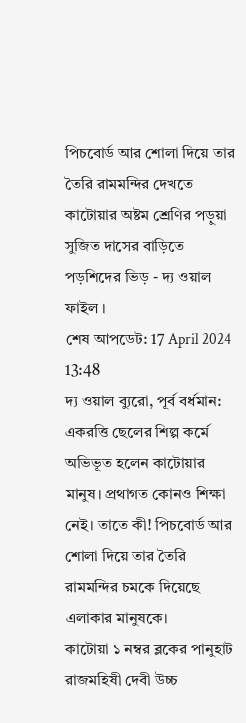পিচবোর্ড আর শোলা দিয়ে তার তৈরি রামমন্দির দেখতে কাটোয়ার অষ্টম শ্রেণির পড়ুয়া সুজিত দাসের বাড়িতে পড়শিদের ভিড় - দ্য ওয়াল ফাইল ।
শেষ আপডেট: 17 April 2024 13:48
দ্য ওয়াল ব্যুরো, পূর্ব বর্ধমান: একরত্তি ছেলের শিল্প কর্মে অভিভূত হলেন কাটোয়ার মানুষ। প্রথাগত কোনও শিক্ষা নেই। তাতে কী! পিচবোর্ড আর শোলা দিয়ে তার তৈরি রামমন্দির চমকে দিয়েছে এলাকার মানুষকে।
কাটোয়া ১ নম্বর ব্লকের পানুহাট রাজমহিষী দেবী উচ্চ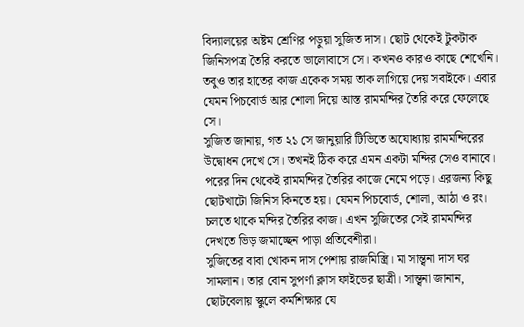বিদ্যালয়ের অষ্টম শ্রেণির পড়ুয়া সুজিত দাস। ছোট থেকেই টুকটাক জিনিসপত্র তৈরি করতে ভালোবাসে সে। কখনও কারও কাছে শেখেনি। তবুও তার হাতের কাজ একেক সময় তাক লাগিয়ে দেয় সবাইকে। এবার যেমন পিচবোর্ড আর শোলা দিয়ে আস্ত রামমন্দির তৈরি করে ফেলেছে সে।
সুজিত জানায়, গত ২১ সে জানুয়ারি টিভিতে অযোধ্যায় রামমন্দিরের উদ্বোধন দেখে সে। তখনই ঠিক করে এমন একটা মন্দির সেও বানাবে। পরের দিন থেকেই রামমন্দির তৈরির কাজে নেমে পড়ে। এরজন্য কিছু ছোটখাটো জিনিস কিনতে হয়। যেমন পিচবোর্ড, শোলা, আঠা ও রং। চলতে থাকে মন্দির তৈরির কাজ। এখন সুজিতের সেই রামমন্দির দেখতে ভিড় জমাচ্ছেন পাড়া প্রতিবেশীরা।
সুজিতের বাবা খোকন দাস পেশায় রাজমিস্ত্রি। মা সান্ত্বনা দাস ঘর সামলান। তার বোন সুপর্ণা ক্লাস ফাইভের ছাত্রী। সান্ত্বনা জানান, ছোটবেলায় স্কুলে কর্মশিক্ষার যে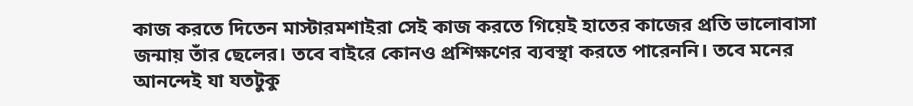কাজ করতে দিতেন মাস্টারমশাইরা সেই কাজ করতে গিয়েই হাতের কাজের প্রতি ভালোবাসা জন্মায় তাঁর ছেলের। তবে বাইরে কোনও প্রশিক্ষণের ব্যবস্থা করতে পারেননি। তবে মনের আনন্দেই যা যতটুকু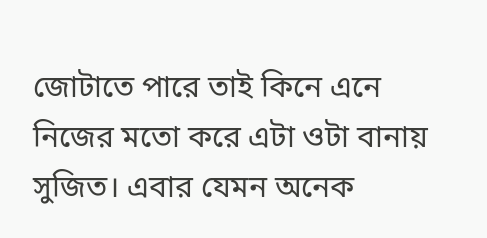জোটাতে পারে তাই কিনে এনে নিজের মতো করে এটা ওটা বানায় সুজিত। এবার যেমন অনেক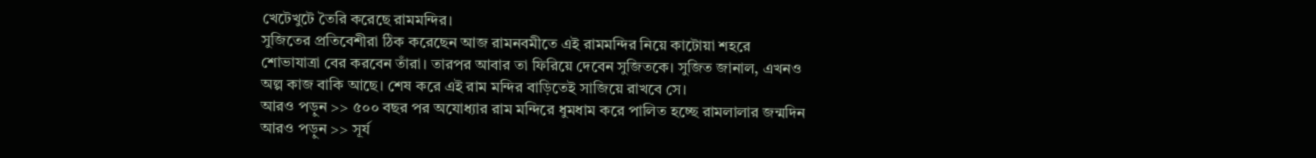খেটেখুটে তৈরি করেছে রামমন্দির।
সুজিতের প্রতিবেশীরা ঠিক করেছেন আজ রামনবমীতে এই রামমন্দির নিয়ে কাটোয়া শহরে শোভাযাত্রা বের করবেন তাঁরা। তারপর আবার তা ফিরিয়ে দেবেন সুজিতকে। সুজিত জানাল, এখনও অল্প কাজ বাকি আছে। শেষ করে এই রাম মন্দির বাড়িতেই সাজিয়ে রাখবে সে।
আরও পড়ুন >> ৫০০ বছর পর অযোধ্যার রাম মন্দিরে ধুমধাম করে পালিত হচ্ছে রামলালার জন্মদিন
আরও পড়ুন >> সূর্য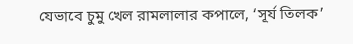যেভাবে চুমু খেল রামলালার কপালে, ‘সূর্য তিলক’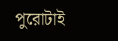পুরোটাই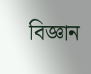বিজ্ঞান